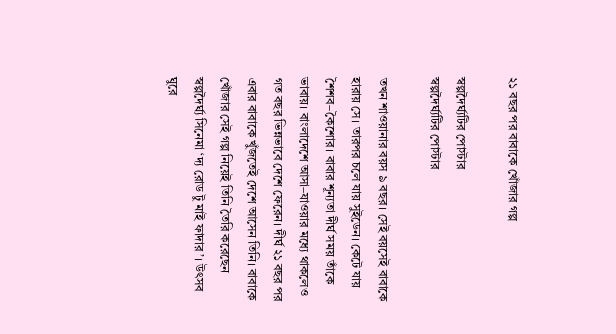২১ বছর পর বাবাকে খোঁজার গল্প

স্বল্পদৈর্ঘ্যটির পোস্টার
স্বল্পদৈর্ঘ্যটির পোস্টার

তখন শাওয়ানার বয়স ৯ বছর। সেই বয়সেই বাবাকে হারায় সে। তারপর চলে যায় সুইডেন। কেটে যায় শৈশব–কৈশোর। বাবার শূন্যতা দীর্ঘ সময় তাঁকে ভাবায়। বাংলাদেশে আসা–যাওয়ার মধ্যে থাকলেও গত বছর ভিন্নভাবে দেশে ফেরেন। দীর্ঘ ২১ বছর পর এবার বাবাকে খুঁজতেই দেশে আসেন তিনি। বাবাকে খোঁজার সেই গল্প নিয়েই তিনি তৈরি করেছেন স্বল্পদৈর্ঘ্য সিনেমা ‘দ্য রোড টু মাই ফাদার’। উৎসব ঘুরে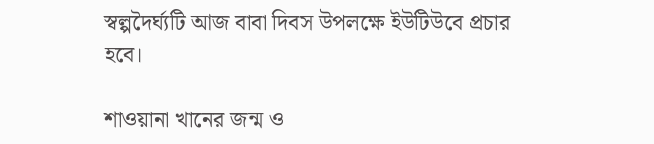স্বল্পদৈর্ঘ্যটি আজ বাবা দিবস উপলক্ষে ইউটিউবে প্রচার হবে।

শাওয়ানা খানের জন্ম ও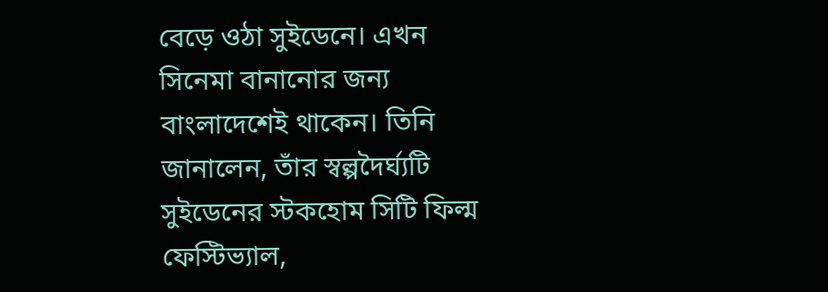বেড়ে ওঠা সুইডেনে। এখন সিনেমা বানানোর জন্য বাংলাদেশেই থাকেন। তিনি জানালেন, তাঁর স্বল্পদৈর্ঘ্যটি সুইডেনের স্টকহোম সিটি ফিল্ম ফেস্টিভ্যাল,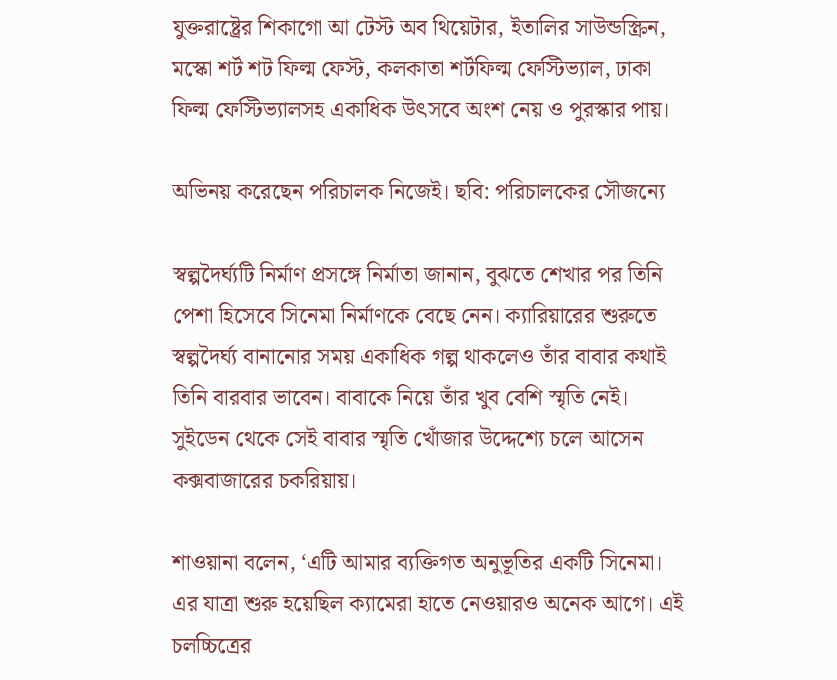যুক্তরাষ্ট্রের শিকাগো আ টেস্ট অব থিয়েটার, ইতালির সাউন্ডস্ক্রিন, মস্কো শর্ট শট ফিল্ম ফেস্ট, কলকাতা শর্টফিল্ম ফেস্টিভ্যাল, ঢাকা ফিল্ম ফেস্টিভ্যালসহ একাধিক উৎসবে অংশ নেয় ও পুরস্কার পায়।

অভিনয় করেছেন পরিচালক নিজেই। ছবি: পরিচালকের সৌজন্যে

স্বল্পদৈর্ঘ্যটি নির্মাণ প্রসঙ্গে নির্মাতা জানান, বুঝতে শেখার পর তিনি পেশা হিসেবে সিনেমা নির্মাণকে বেছে নেন। ক্যারিয়ারের শুরুতে স্বল্পদৈর্ঘ্য বানানোর সময় একাধিক গল্প থাকলেও তাঁর বাবার কথাই তিনি বারবার ভাবেন। বাবাকে নিয়ে তাঁর খুব বেশি স্মৃতি নেই। সুইডেন থেকে সেই বাবার স্মৃতি খোঁজার উদ্দেশ্যে চলে আসেন কক্সবাজারের চকরিয়ায়।

শাওয়ানা বলেন, ‘এটি আমার ব্যক্তিগত অনুভূতির একটি সিনেমা। এর যাত্রা শুরু হয়েছিল ক্যামেরা হাতে নেওয়ারও অনেক আগে। এই চলচ্চিত্রের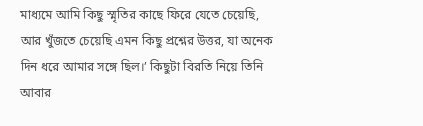মাধ্যমে আমি কিছু স্মৃতির কাছে ফিরে যেতে চেয়েছি, আর খুঁজতে চেয়েছি এমন কিছু প্রশ্নের উত্তর, যা অনেক দিন ধরে আমার সঙ্গে ছিল।’ কিছুটা বিরতি নিয়ে তিনি আবার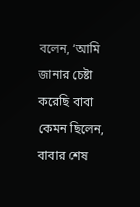বলেন, ‘আমি জানার চেষ্টা করেছি বাবা কেমন ছিলেন, বাবার শেষ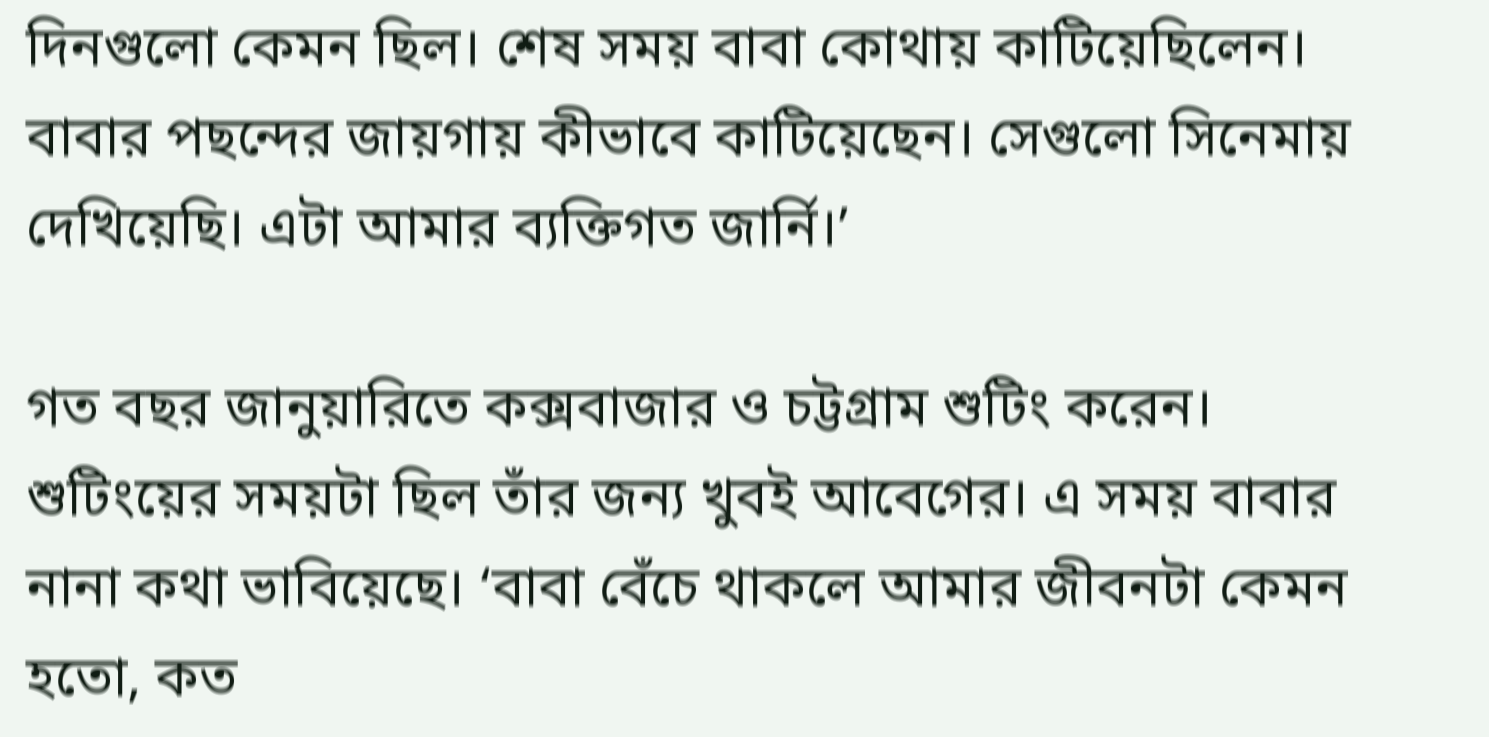দিনগুলো কেমন ছিল। শেষ সময় বাবা কোথায় কাটিয়েছিলেন। বাবার পছন্দের জায়গায় কীভাবে কাটিয়েছেন। সেগুলো সিনেমায় দেখিয়েছি। এটা আমার ব্যক্তিগত জার্নি।’

গত বছর জানুয়ারিতে কক্সবাজার ও চট্টগ্রাম শুটিং করেন। শুটিংয়ের সময়টা ছিল তাঁর জন্য খুবই আবেগের। এ সময় বাবার নানা কথা ভাবিয়েছে। ‘বাবা বেঁচে থাকলে আমার জীবনটা কেমন হতো, কত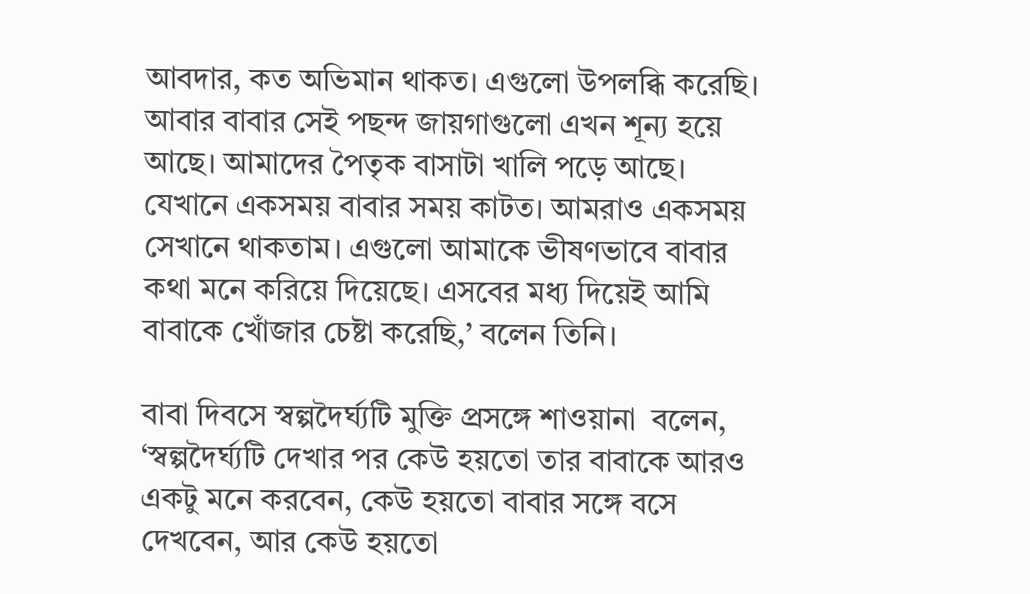আবদার, কত অভিমান থাকত। এগুলো উপলব্ধি করেছি। আবার বাবার সেই পছন্দ জায়গাগুলো এখন শূন্য হয়ে আছে। আমাদের পৈতৃক বাসাটা খালি পড়ে আছে। যেখানে একসময় বাবার সময় কাটত। আমরাও একসময় সেখানে থাকতাম। এগুলো আমাকে ভীষণভাবে বাবার কথা মনে করিয়ে দিয়েছে। এসবের মধ্য দিয়েই আমি বাবাকে খোঁজার চেষ্টা করেছি,’ বলেন তিনি।

বাবা দিবসে স্বল্পদৈর্ঘ্যটি মুক্তি প্রসঙ্গে শাওয়ানা  বলেন, ‘স্বল্পদৈর্ঘ্যটি দেখার পর কেউ হয়তো তার বাবাকে আরও একটু মনে করবেন, কেউ হয়তো বাবার সঙ্গে বসে দেখবেন, আর কেউ হয়তো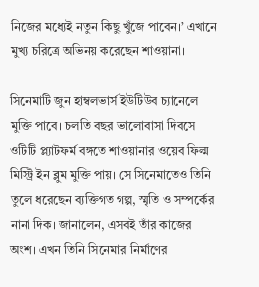নিজের মধ্যেই নতুন কিছু খুঁজে পাবেন।’ এখানে মুখ্য চরিত্রে অভিনয় করেছেন শাওয়ানা।

সিনেমাটি জুন হাম্বলভার্স ইউটিউব চ্যানেলে মুক্তি পাবে। চলতি বছর ভালোবাসা দিবসে ওটিটি প্ল্যাটফর্ম বঙ্গতে শাওয়ানার ওয়েব ফিল্ম মিস্ট্রি ইন ব্লুম মুক্তি পায়। সে সিনেমাতেও তিনি তুলে ধরেছেন ব্যক্তিগত গল্প, স্মৃতি ও সম্পর্কের নানা দিক। জানালেন, এসবই তাঁর কাজের অংশ। এখন তিনি সিনেমার নির্মাণের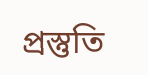প্রস্তুতি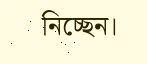নিচ্ছেন।